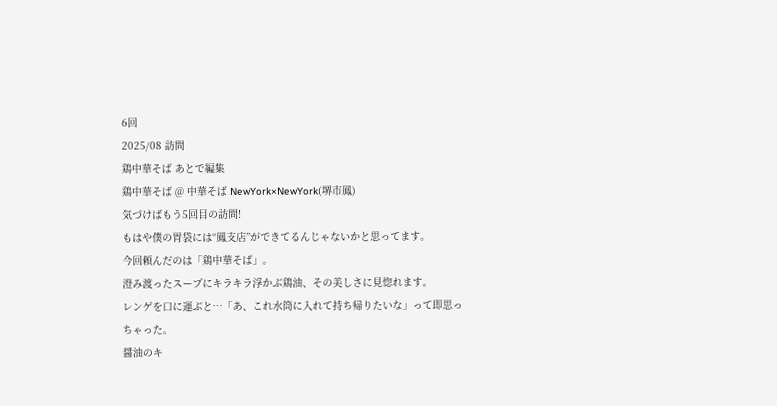6回
2025/08 訪問
鶏中華そば あとで編集
鶏中華そば @ 中華そば NewYork×NewYork(堺市鳳)
気づけばもう5回目の訪問!
もはや僕の胃袋には“鳳支店”ができてるんじゃないかと思ってます。
今回頼んだのは「鶏中華そば」。
澄み渡ったスープにキラキラ浮かぶ鶏油、その美しさに見惚れます。
レンゲを口に運ぶと…「あ、これ水筒に入れて持ち帰りたいな」って即思っちゃった。
醤油のキ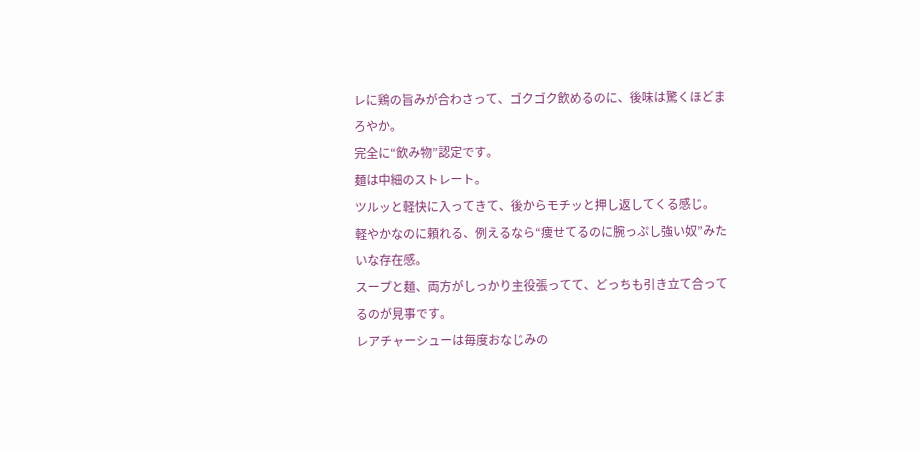レに鶏の旨みが合わさって、ゴクゴク飲めるのに、後味は驚くほどまろやか。
完全に“飲み物”認定です。
麺は中細のストレート。
ツルッと軽快に入ってきて、後からモチッと押し返してくる感じ。
軽やかなのに頼れる、例えるなら“痩せてるのに腕っぷし強い奴”みたいな存在感。
スープと麺、両方がしっかり主役張ってて、どっちも引き立て合ってるのが見事です。
レアチャーシューは毎度おなじみの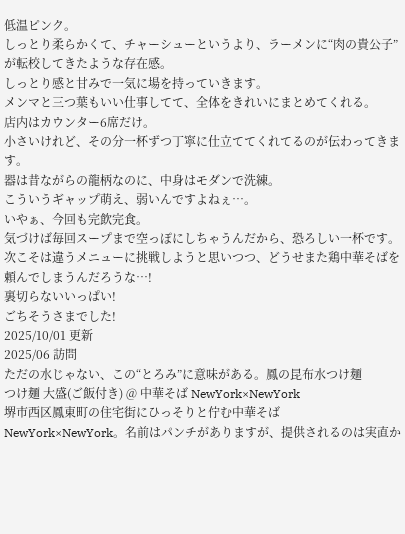低温ピンク。
しっとり柔らかくて、チャーシューというより、ラーメンに“肉の貴公子”が転校してきたような存在感。
しっとり感と甘みで一気に場を持っていきます。
メンマと三つ葉もいい仕事してて、全体をきれいにまとめてくれる。
店内はカウンター6席だけ。
小さいけれど、その分一杯ずつ丁寧に仕立ててくれてるのが伝わってきます。
器は昔ながらの龍柄なのに、中身はモダンで洗練。
こういうギャップ萌え、弱いんですよねぇ…。
いやぁ、今回も完飲完食。
気づけば毎回スープまで空っぽにしちゃうんだから、恐ろしい一杯です。
次こそは違うメニューに挑戦しようと思いつつ、どうせまた鶏中華そばを頼んでしまうんだろうな…!
裏切らないいっぱい!
ごちそうさまでした!
2025/10/01 更新
2025/06 訪問
ただの水じゃない、この“とろみ”に意味がある。鳳の昆布水つけ麺
つけ麺 大盛(ご飯付き) @ 中華そば NewYork×NewYork
堺市西区鳳東町の住宅街にひっそりと佇む中華そば NewYork×NewYork。名前はパンチがありますが、提供されるのは実直か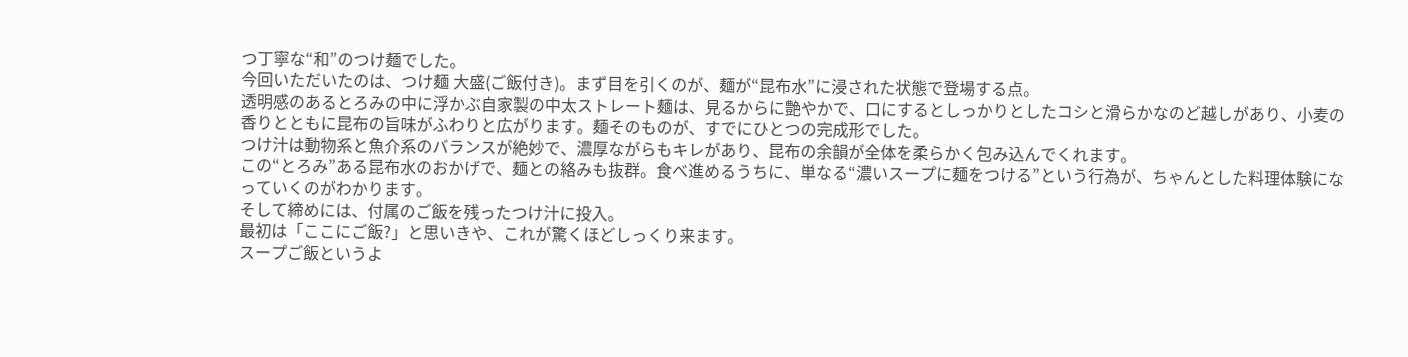つ丁寧な“和”のつけ麺でした。
今回いただいたのは、つけ麺 大盛(ご飯付き)。まず目を引くのが、麺が“昆布水”に浸された状態で登場する点。
透明感のあるとろみの中に浮かぶ自家製の中太ストレート麺は、見るからに艶やかで、口にするとしっかりとしたコシと滑らかなのど越しがあり、小麦の香りとともに昆布の旨味がふわりと広がります。麺そのものが、すでにひとつの完成形でした。
つけ汁は動物系と魚介系のバランスが絶妙で、濃厚ながらもキレがあり、昆布の余韻が全体を柔らかく包み込んでくれます。
この“とろみ”ある昆布水のおかげで、麺との絡みも抜群。食べ進めるうちに、単なる“濃いスープに麺をつける”という行為が、ちゃんとした料理体験になっていくのがわかります。
そして締めには、付属のご飯を残ったつけ汁に投入。
最初は「ここにご飯?」と思いきや、これが驚くほどしっくり来ます。
スープご飯というよ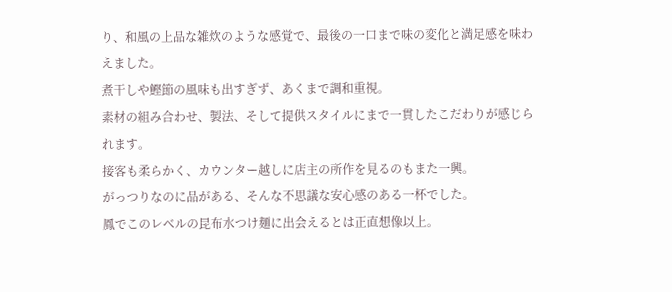り、和風の上品な雑炊のような感覚で、最後の一口まで味の変化と満足感を味わえました。
煮干しや鰹節の風味も出すぎず、あくまで調和重視。
素材の組み合わせ、製法、そして提供スタイルにまで一貫したこだわりが感じられます。
接客も柔らかく、カウンター越しに店主の所作を見るのもまた一興。
がっつりなのに品がある、そんな不思議な安心感のある一杯でした。
鳳でこのレベルの昆布水つけ麺に出会えるとは正直想像以上。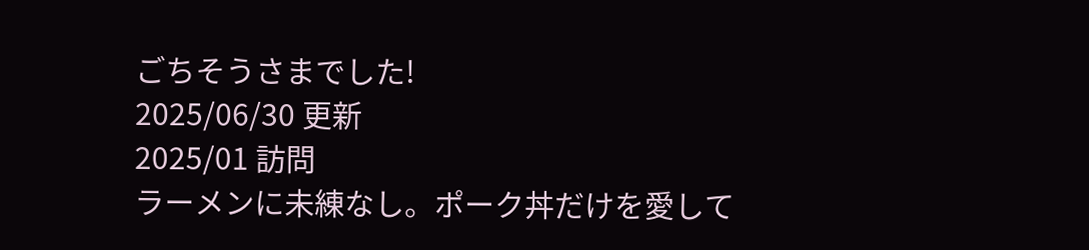ごちそうさまでした!
2025/06/30 更新
2025/01 訪問
ラーメンに未練なし。ポーク丼だけを愛して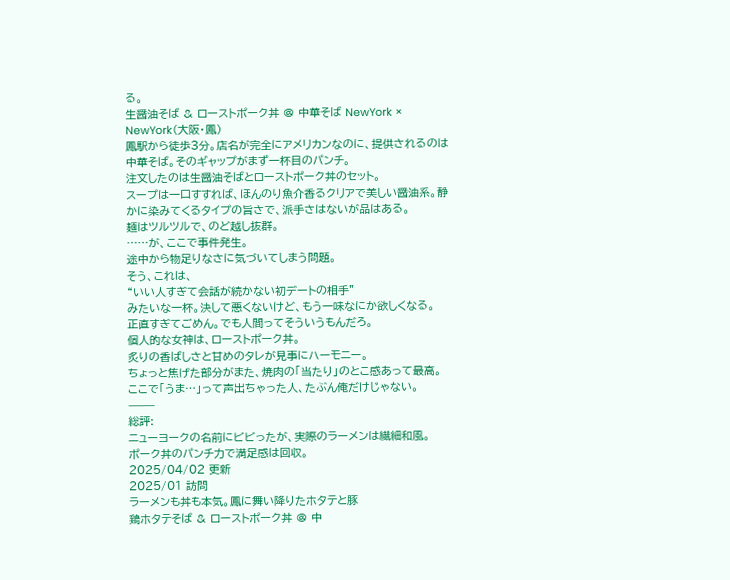る。
生醤油そば & ローストポーク丼 @ 中華そば NewYork × NewYork(大阪・鳳)
鳳駅から徒歩3分。店名が完全にアメリカンなのに、提供されるのは中華そば。そのギャップがまず一杯目のパンチ。
注文したのは生醤油そばとローストポーク丼のセット。
スープは一口すすれば、ほんのり魚介香るクリアで美しい醤油系。静かに染みてくるタイプの旨さで、派手さはないが品はある。
麺はツルツルで、のど越し抜群。
……が、ここで事件発生。
途中から物足りなさに気づいてしまう問題。
そう、これは、
“いい人すぎて会話が続かない初デートの相手”
みたいな一杯。決して悪くないけど、もう一味なにか欲しくなる。
正直すぎてごめん。でも人間ってそういうもんだろ。
個人的な女神は、ローストポーク丼。
炙りの香ばしさと甘めのタレが見事にハーモニー。
ちょっと焦げた部分がまた、焼肉の「当たり」のとこ感あって最高。
ここで「うま…」って声出ちゃった人、たぶん俺だけじゃない。
⸻
総評:
ニューヨークの名前にビビったが、実際のラーメンは繊細和風。
ポーク丼のパンチ力で満足感は回収。
2025/04/02 更新
2025/01 訪問
ラーメンも丼も本気。鳳に舞い降りたホタテと豚
鶏ホタテそば & ローストポーク丼 @ 中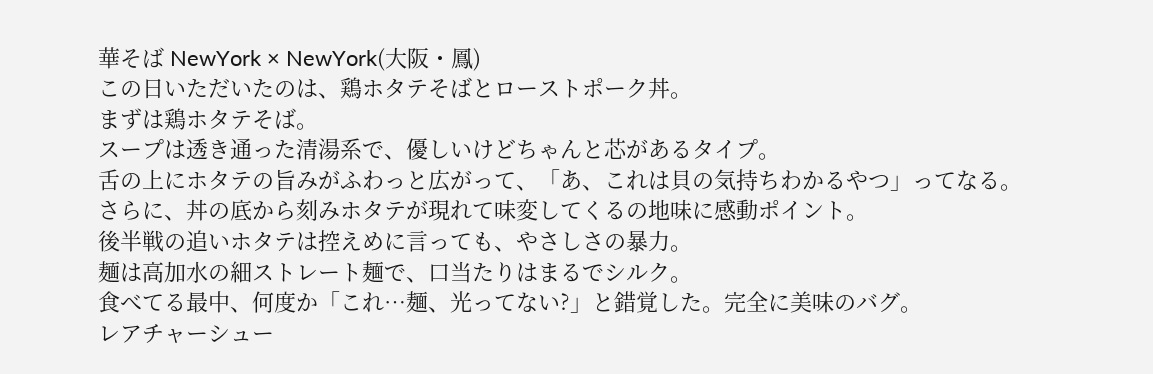華そば NewYork × NewYork(大阪・鳳)
この日いただいたのは、鶏ホタテそばとローストポーク丼。
まずは鶏ホタテそば。
スープは透き通った清湯系で、優しいけどちゃんと芯があるタイプ。
舌の上にホタテの旨みがふわっと広がって、「あ、これは貝の気持ちわかるやつ」ってなる。
さらに、丼の底から刻みホタテが現れて味変してくるの地味に感動ポイント。
後半戦の追いホタテは控えめに言っても、やさしさの暴力。
麺は高加水の細ストレート麺で、口当たりはまるでシルク。
食べてる最中、何度か「これ…麺、光ってない?」と錯覚した。完全に美味のバグ。
レアチャーシュー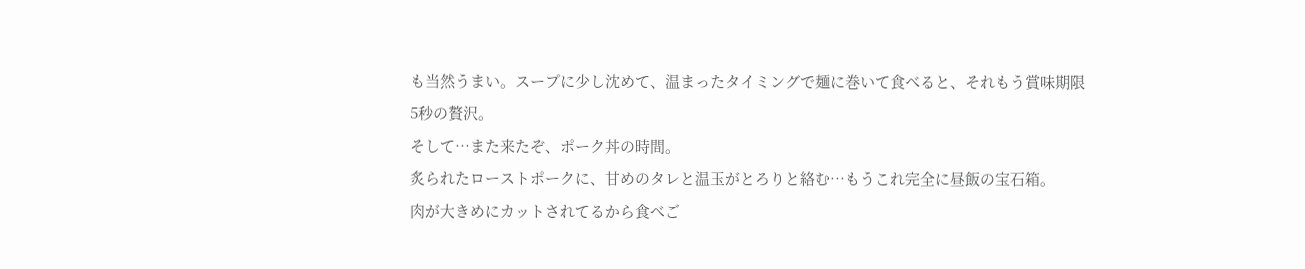も当然うまい。スープに少し沈めて、温まったタイミングで麺に巻いて食べると、それもう賞味期限5秒の贅沢。
そして…また来たぞ、ポーク丼の時間。
炙られたローストポークに、甘めのタレと温玉がとろりと絡む…もうこれ完全に昼飯の宝石箱。
肉が大きめにカットされてるから食べご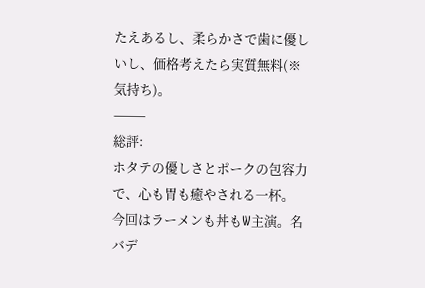たえあるし、柔らかさで歯に優しいし、価格考えたら実質無料(※気持ち)。
⸻
総評:
ホタテの優しさとポークの包容力で、心も胃も癒やされる一杯。
今回はラーメンも丼もW主演。名バデ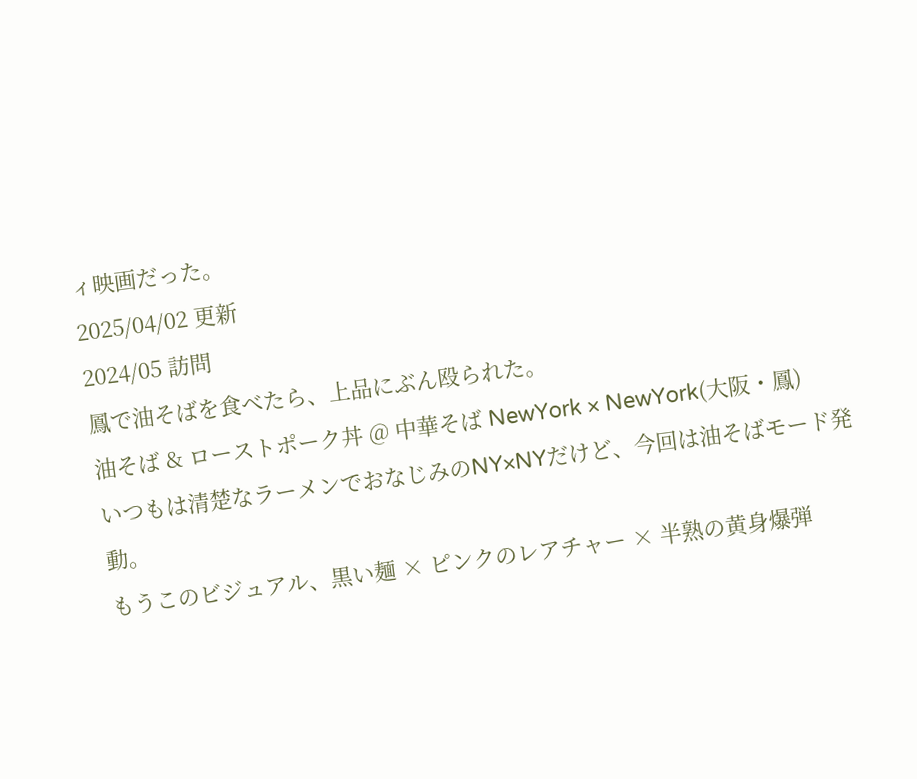ィ映画だった。
2025/04/02 更新
2024/05 訪問
鳳で油そばを食べたら、上品にぶん殴られた。
油そば & ローストポーク丼 @ 中華そば NewYork × NewYork(大阪・鳳)
いつもは清楚なラーメンでおなじみのNY×NYだけど、今回は油そばモード発動。
もうこのビジュアル、黒い麺 × ピンクのレアチャー × 半熟の黄身爆弾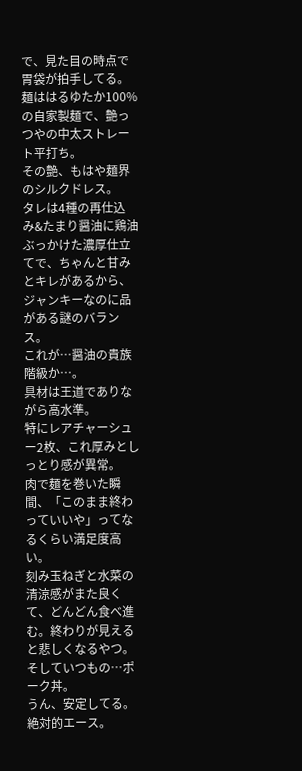で、見た目の時点で胃袋が拍手してる。
麺ははるゆたか100%の自家製麺で、艶っつやの中太ストレート平打ち。
その艶、もはや麺界のシルクドレス。
タレは4種の再仕込み&たまり醤油に鶏油ぶっかけた濃厚仕立てで、ちゃんと甘みとキレがあるから、ジャンキーなのに品がある謎のバランス。
これが…醤油の貴族階級か…。
具材は王道でありながら高水準。
特にレアチャーシュー2枚、これ厚みとしっとり感が異常。
肉で麺を巻いた瞬間、「このまま終わっていいや」ってなるくらい満足度高い。
刻み玉ねぎと水菜の清涼感がまた良くて、どんどん食べ進む。終わりが見えると悲しくなるやつ。
そしていつもの…ポーク丼。
うん、安定してる。絶対的エース。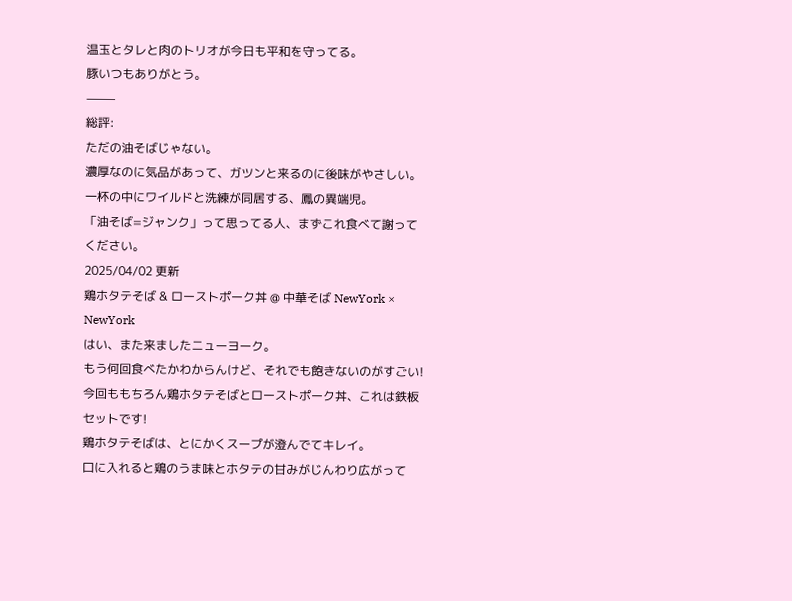温玉とタレと肉のトリオが今日も平和を守ってる。
豚いつもありがとう。
⸻
総評:
ただの油そばじゃない。
濃厚なのに気品があって、ガツンと来るのに後味がやさしい。
一杯の中にワイルドと洗練が同居する、鳳の異端児。
「油そば=ジャンク」って思ってる人、まずこれ食べて謝ってください。
2025/04/02 更新
鶏ホタテそば & ローストポーク丼 @ 中華そば NewYork × NewYork
はい、また来ましたニューヨーク。
もう何回食べたかわからんけど、それでも飽きないのがすごい!
今回ももちろん鶏ホタテそばとローストポーク丼、これは鉄板セットです!
鶏ホタテそばは、とにかくスープが澄んでてキレイ。
口に入れると鶏のうま味とホタテの甘みがじんわり広がって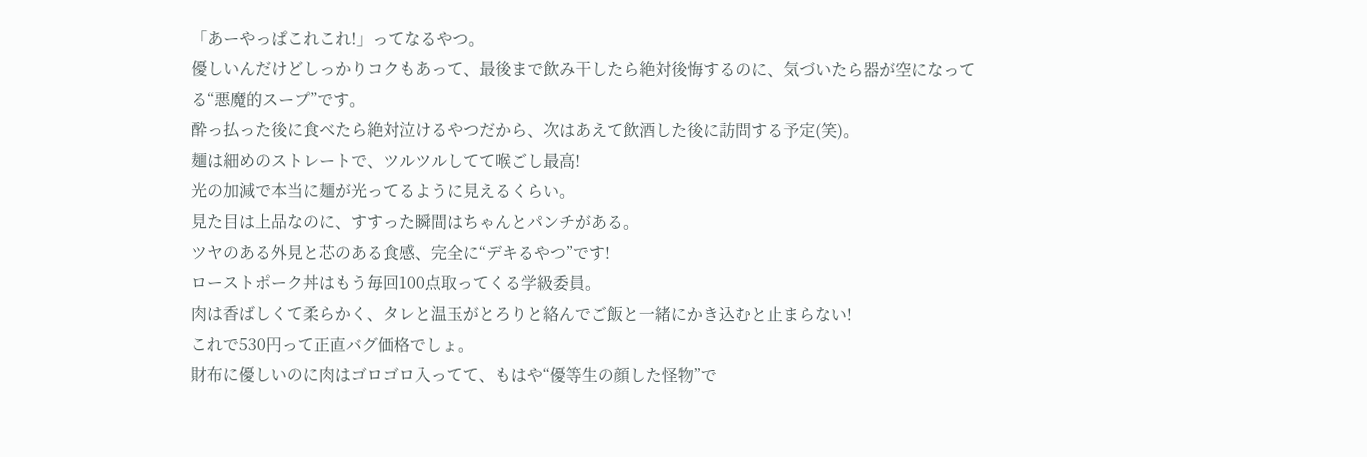「あーやっぱこれこれ!」ってなるやつ。
優しいんだけどしっかりコクもあって、最後まで飲み干したら絶対後悔するのに、気づいたら器が空になってる“悪魔的スープ”です。
酔っ払った後に食べたら絶対泣けるやつだから、次はあえて飲酒した後に訪問する予定(笑)。
麺は細めのストレートで、ツルツルしてて喉ごし最高!
光の加減で本当に麺が光ってるように見えるくらい。
見た目は上品なのに、すすった瞬間はちゃんとパンチがある。
ツヤのある外見と芯のある食感、完全に“デキるやつ”です!
ローストポーク丼はもう毎回100点取ってくる学級委員。
肉は香ばしくて柔らかく、タレと温玉がとろりと絡んでご飯と一緒にかき込むと止まらない!
これで530円って正直バグ価格でしょ。
財布に優しいのに肉はゴロゴロ入ってて、もはや“優等生の顔した怪物”で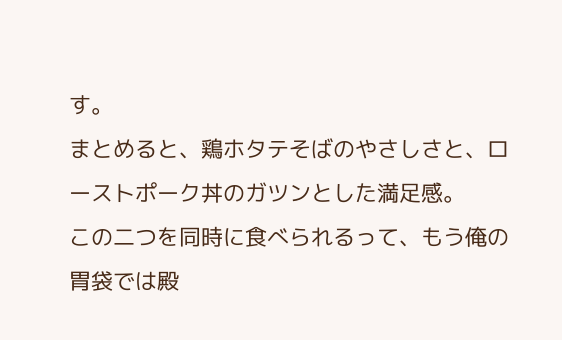す。
まとめると、鶏ホタテそばのやさしさと、ローストポーク丼のガツンとした満足感。
この二つを同時に食べられるって、もう俺の胃袋では殿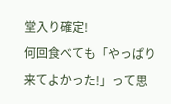堂入り確定!
何回食べても「やっぱり来てよかった!」って思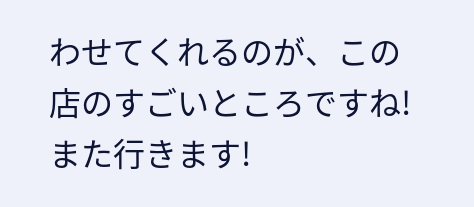わせてくれるのが、この店のすごいところですね!
また行きます!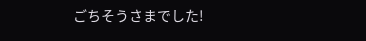ごちそうさまでした!